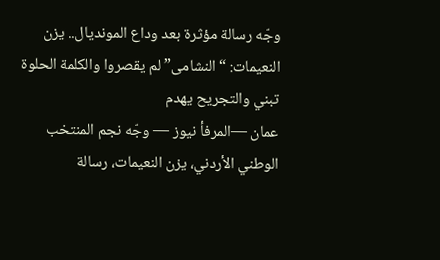وجّه رسالة مؤثرة بعد وداع المونديال.. يزن النعيمات: “النشامى” لم يقصروا والكلمة الحلوة تبني والتجريح يهدم
عمان —المرفأ نيوز — وجّه نجم المنتخب الوطني الأردني، يزن النعيمات، رسالة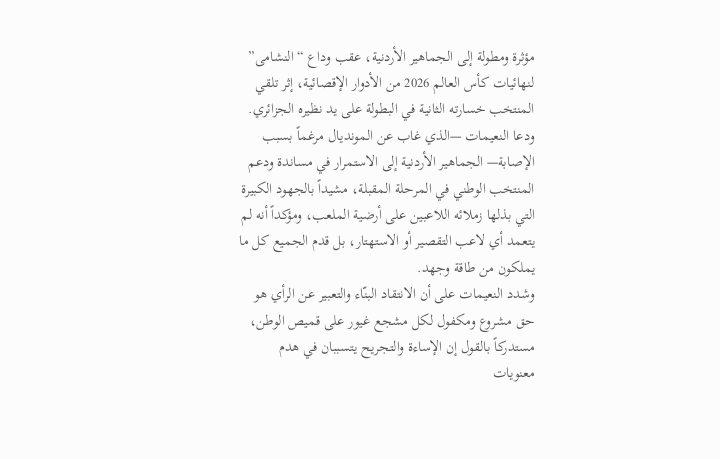مؤثرة ومطولة إلى الجماهير الأردنية، عقب وداع “النشامى” لنهائيات كأس العالم 2026 من الأدوار الإقصائية، إثر تلقي المنتخب خسارته الثانية في البطولة على يد نظيره الجزائري.
ودعا النعيمات —الذي غاب عن المونديال مرغماً بسبب الإصابة— الجماهير الأردنية إلى الاستمرار في مساندة ودعم المنتخب الوطني في المرحلة المقبلة، مشيداً بالجهود الكبيرة التي بذلها زملائه اللاعبين على أرضية الملعب، ومؤكداً أنه لم يتعمد أي لاعب التقصير أو الاستهتار، بل قدم الجميع كل ما يملكون من طاقة وجهد.
وشدد النعيمات على أن الانتقاد البنّاء والتعبير عن الرأي هو حق مشروع ومكفول لكل مشجع غيور على قميص الوطن، مستدركاً بالقول إن الإساءة والتجريح يتسببان في هدم معنويات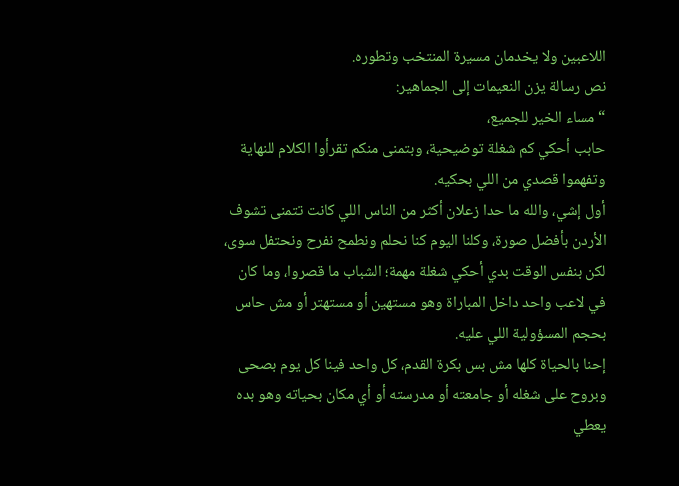اللاعبين ولا يخدمان مسيرة المنتخب وتطوره.
نص رسالة يزن النعيمات إلى الجماهير:
“مساء الخير للجميع،
حابب أحكي كم شغلة توضيحية، وبتمنى منكم تقرأوا الكلام للنهاية وتفهموا قصدي من اللي بحكيه.
أول إشي، والله ما حدا زعلان أكثر من الناس اللي كانت تتمنى تشوف الأردن بأفضل صورة، وكلنا اليوم كنا نحلم ونطمح نفرح ونحتفل سوى، لكن بنفس الوقت بدي أحكي شغلة مهمة؛ الشباب ما قصروا، وما كان في لاعب واحد داخل المباراة وهو مستهين أو مستهتر أو مش حاس بحجم المسؤولية اللي عليه.
إحنا بالحياة كلها مش بس بكرة القدم، كل واحد فينا كل يوم بصحى وبروح على شغله أو جامعته أو مدرسته أو أي مكان بحياته وهو بده يعطي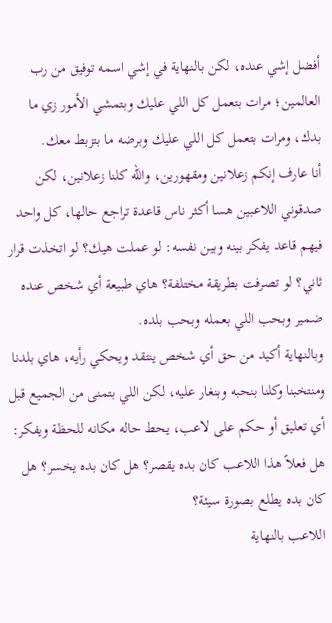أفضل إشي عنده، لكن بالنهاية في إشي اسمه توفيق من رب العالمين؛ مرات بتعمل كل اللي عليك وبتمشي الأمور زي ما بدك، ومرات بتعمل كل اللي عليك وبرضه ما بتزبط معك.
أنا عارف إنكم زعلانين ومقهورين، والله كلنا زعلانين، لكن صدقوني اللاعبين هسا أكثر ناس قاعدة تراجع حالها، كل واحد فيهم قاعد يفكر بينه وبين نفسه: لو عملت هيك؟ لو اتخذت قرار ثاني؟ لو تصرفت بطريقة مختلفة؟ هاي طبيعة أي شخص عنده ضمير وبحب اللي بعمله وبحب بلده.
وبالنهاية أكيد من حق أي شخص ينتقد ويحكي رأيه، هاي بلدنا ومنتخبنا وكلنا بنحبه وبنغار عليه، لكن اللي بتمنى من الجميع قبل أي تعليق أو حكم على لاعب، يحط حاله مكانه للحظة ويفكر: هل فعلاً هذا اللاعب كان بده يقصر؟ هل كان بده يخسر؟ هل كان بده يطلع بصورة سيئة؟
اللاعب بالنهاية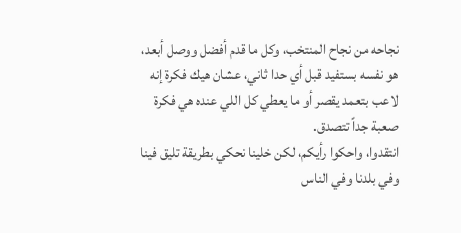نجاحه من نجاح المنتخب، وكل ما قدم أفضل ووصل أبعد، هو نفسه بستفيد قبل أي حدا ثاني، عشان هيك فكرة إنه لاعب بتعمد يقصر أو ما يعطي كل اللي عنده هي فكرة صعبة جداً تتصدق.
انتقدوا، واحكوا رأيكم، لكن خلينا نحكي بطريقة تليق فينا وفي بلدنا وفي الناس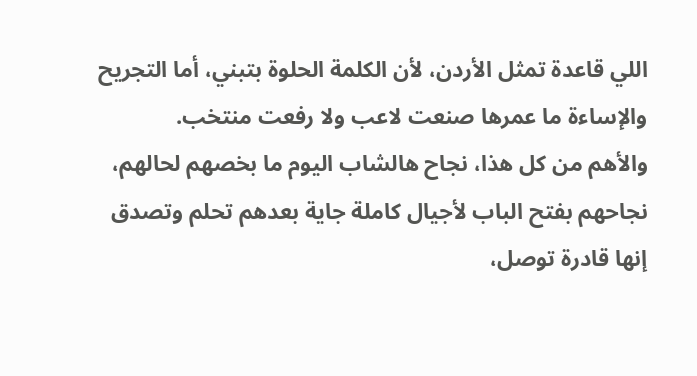اللي قاعدة تمثل الأردن، لأن الكلمة الحلوة بتبني، أما التجريح والإساءة ما عمرها صنعت لاعب ولا رفعت منتخب.
والأهم من كل هذا، نجاح هالشاب اليوم ما بخصهم لحالهم، نجاحهم بفتح الباب لأجيال كاملة جاية بعدهم تحلم وتصدق إنها قادرة توصل،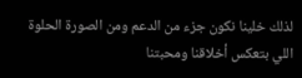لذلك خلينا نكون جزء من الدعم ومن الصورة الحلوة اللي بتعكس أخلاقنا ومحبتنا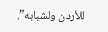للأردن ولشبابه”.